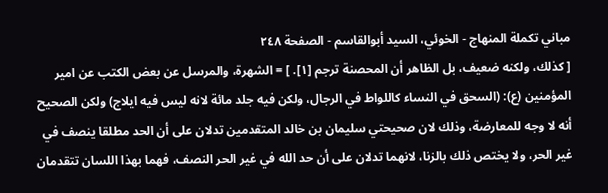مباني تكملة المنهاج - الخوئي، السيد أبوالقاسم - الصفحة ٢٤٨
[ كذلك، ولكنه ضعيف، بل الظاهر أن المحصنة ترجم [١]. ] = الشهرة، والمرسل عن بعض الكتب عن امير المؤمنين (ع): (السحق في النساء كاللواط في الرجال، ولكن فيه جلد مائة لانه ليس فيه ايلاج) ولكن الصحيح أنه لا وجه للمعارضة، وذلك لان صحيحتي سليمان بن خالد المتقدمين تدلان على أن الحد مطلقا ينصف في غير الحر، ولا يختص ذلك بالزنا، لانهما تدلان على أن حد الله في غير الحر النصف، فهما بهذا اللسان تتقدمان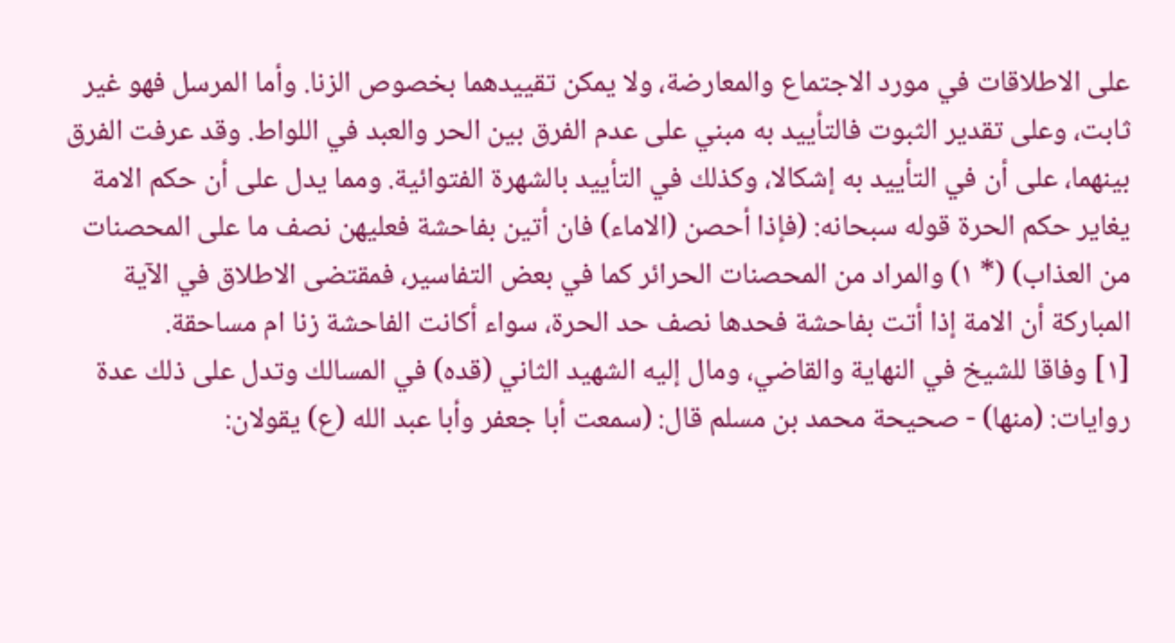على الاطلاقات في مورد الاجتماع والمعارضة، ولا يمكن تقييدهما بخصوص الزنا. وأما المرسل فهو غير ثابت، وعلى تقدير الثبوت فالتأييد به مبني على عدم الفرق بين الحر والعبد في اللواط. وقد عرفت الفرق بينهما، على أن في التأييد به إشكالا، وكذلك في التأييد بالشهرة الفتوائية. ومما يدل على أن حكم الامة يغاير حكم الحرة قوله سبحانه: (فإذا أحصن (الاماء) فان أتين بفاحشة فعليهن نصف ما على المحصنات من العذاب) (* ١) والمراد من المحصنات الحرائر كما في بعض التفاسير، فمقتضى الاطلاق في الآية المباركة أن الامة إذا أتت بفاحشة فحدها نصف حد الحرة، سواء أكانت الفاحشة زنا ام مساحقة.
[١] وفاقا للشيخ في النهاية والقاضي، ومال إليه الشهيد الثاني (قده) في المسالك وتدل على ذلك عدة روايات: (منها) - صحيحة محمد بن مسلم قال: (سمعت أبا جعفر وأبا عبد الله (ع) يقولان: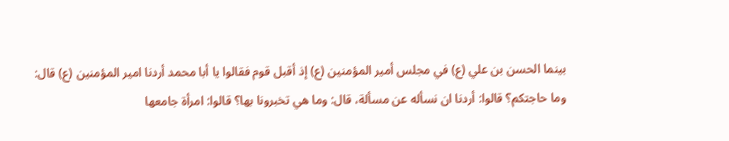بينما الحسن بن علي (ع) في مجلس أمير المؤمنين (ع) إذ أقبل قوم فقالوا يا أبا محمد أردنا امير المؤمنين (ع) قال: وما حاجتكم؟ قالوا: أردنا ان نسأله عن مسألة، قال: وما هي تخبرونا بها؟ قالوا: امرأة جامعها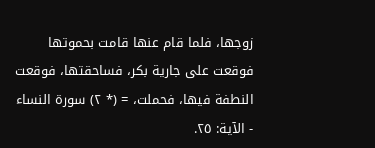زوجها، فلما قام عنها قامت بحموتها فوقعت على جارية بكر، فساحقتها، فوقعت النطفة فيها، فحملت، = (* ٢) سورة النساء - الآية: ٢٥.